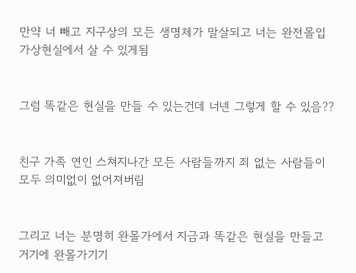만약 너 빼고 지구상의 모든 생명체가 말살되고 너는 완전몰입가상현실에서 살 수 있게됨


그럼 똑같은 현실을 만들 수 있는건데 너넨 그렇게 할 수 있음??


친구 가족 연인 스쳐지나간 모든 사람들까지 죄 없는 사람들이 모두 의미없이 없어져버림


그리고 너는 분명히 완몰가에서 지금과 똑같은 현실을 만들고 거기에 완몰가기기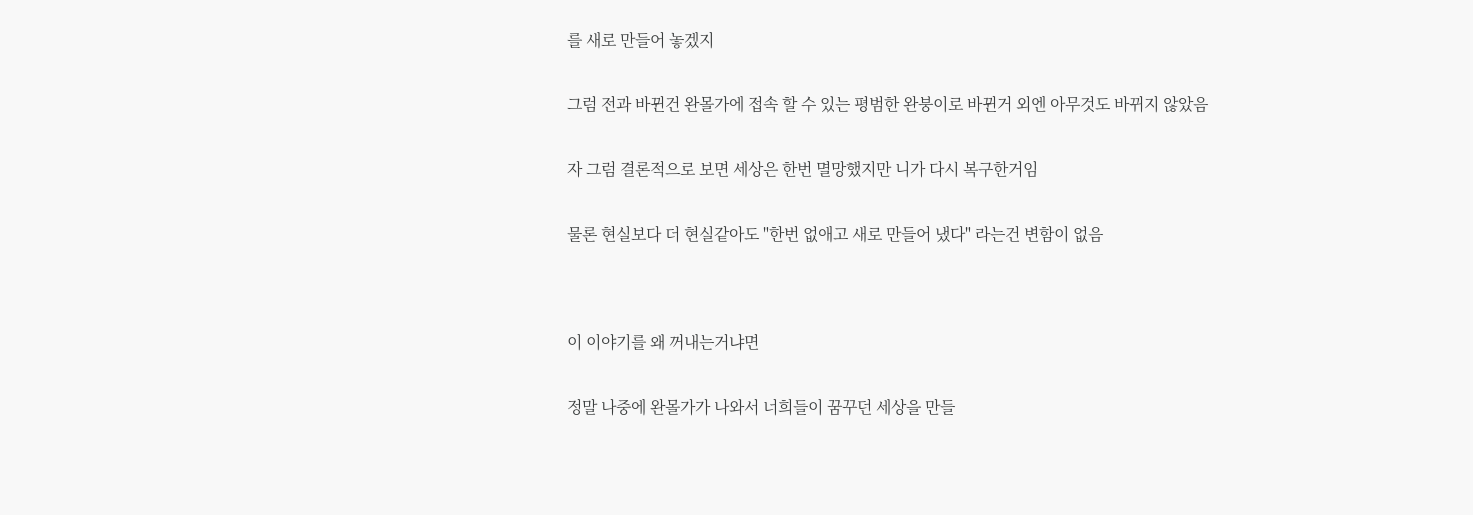를 새로 만들어 놓겠지


그럼 전과 바뀐건 완몰가에 접속 할 수 있는 평범한 완붕이로 바뀐거 외엔 아무것도 바뀌지 않았음


자 그럼 결론적으로 보면 세상은 한번 멸망했지만 니가 다시 복구한거임


물론 현실보다 더 현실같아도 "한번 없애고 새로 만들어 냈다" 라는건 변함이 없음




이 이야기를 왜 꺼내는거냐면


정말 나중에 완몰가가 나와서 너희들이 꿈꾸던 세상을 만들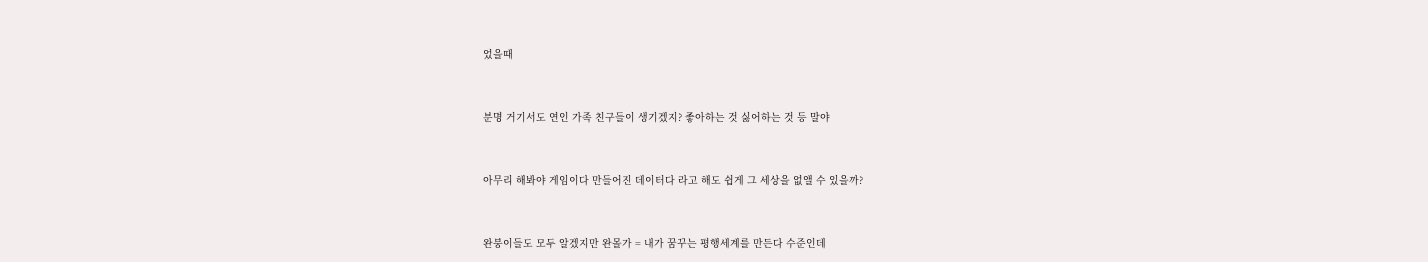었을때


분명 거기서도 연인 가족 친구들이 생기겠지? 좋아하는 것 싫어하는 것 등 말야


아무리 해봐야 게임이다 만들어진 데이터다 라고 해도 쉽게 그 세상을 없앨 수 있을까?


완붕이들도 모두 알겠지만 완몰가 = 내가 꿈꾸는 평행세계를 만든다 수준인데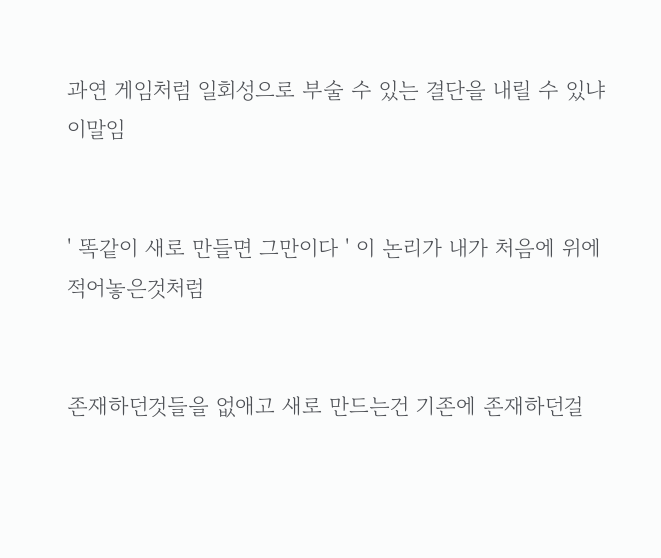과연 게임처럼 일회성으로 부술 수 있는 결단을 내릴 수 있냐 이말임


' 똑같이 새로 만들면 그만이다 ' 이 논리가 내가 처음에 위에 적어놓은것처럼


존재하던것들을 없애고 새로 만드는건 기존에 존재하던걸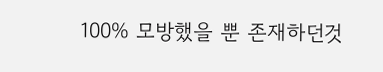100% 모방했을 뿐 존재하던것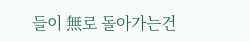들이 無로 돌아가는건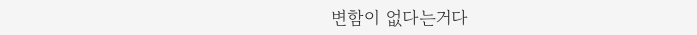변함이 없다는거다